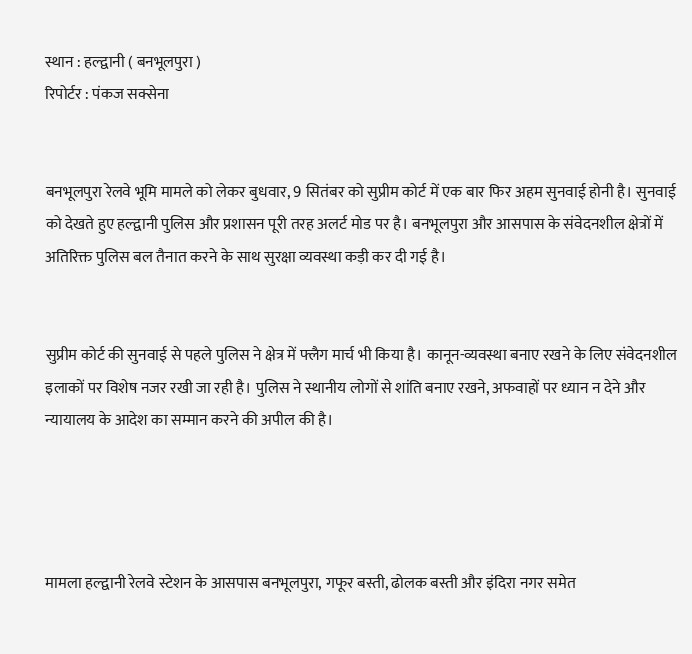स्थान : हल्द्वानी ( बनभूलपुरा )
रिपोर्टर : पंकज सक्सेना


बनभूलपुरा रेलवे भूमि मामले को लेकर बुधवार, 9 सितंबर को सुप्रीम कोर्ट में एक बार फिर अहम सुनवाई होनी है। सुनवाई को देखते हुए हल्द्वानी पुलिस और प्रशासन पूरी तरह अलर्ट मोड पर है। बनभूलपुरा और आसपास के संवेदनशील क्षेत्रों में अतिरिक्त पुलिस बल तैनात करने के साथ सुरक्षा व्यवस्था कड़ी कर दी गई है।


सुप्रीम कोर्ट की सुनवाई से पहले पुलिस ने क्षेत्र में फ्लैग मार्च भी किया है। कानून-व्यवस्था बनाए रखने के लिए संवेदनशील इलाकों पर विशेष नजर रखी जा रही है। पुलिस ने स्थानीय लोगों से शांति बनाए रखने, अफवाहों पर ध्यान न देने और न्यायालय के आदेश का सम्मान करने की अपील की है।




मामला हल्द्वानी रेलवे स्टेशन के आसपास बनभूलपुरा, गफूर बस्ती, ढोलक बस्ती और इंदिरा नगर समेत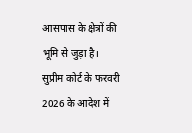आसपास के क्षेत्रों की भूमि से जुड़ा है। सुप्रीम कोर्ट के फरवरी 2026 के आदेश में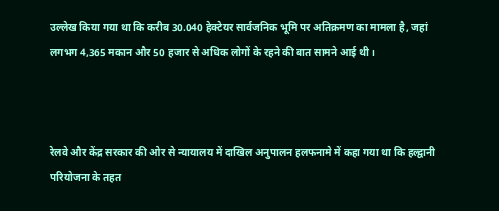उल्लेख किया गया था कि करीब 30.040 हेक्टेयर सार्वजनिक भूमि पर अतिक्रमण का मामला है, जहां लगभग 4,365 मकान और 50 हजार से अधिक लोगों के रहने की बात सामने आई थी।



रेलवे और केंद्र सरकार की ओर से न्यायालय में दाखिल अनुपालन हलफनामे में कहा गया था कि हल्द्वानी परियोजना के तहत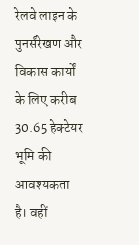रेलवे लाइन के पुनर्संरेखण और विकास कार्यों के लिए करीब 30.65 हेक्टेयर भूमि की आवश्यकता है। वहीं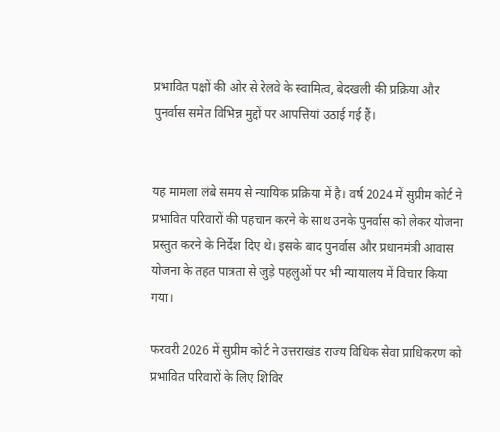प्रभावित पक्षों की ओर से रेलवे के स्वामित्व, बेदखली की प्रक्रिया और पुनर्वास समेत विभिन्न मुद्दों पर आपत्तियां उठाई गई हैं।


यह मामला लंबे समय से न्यायिक प्रक्रिया में है। वर्ष 2024 में सुप्रीम कोर्ट ने प्रभावित परिवारों की पहचान करने के साथ उनके पुनर्वास को लेकर योजना प्रस्तुत करने के निर्देश दिए थे। इसके बाद पुनर्वास और प्रधानमंत्री आवास योजना के तहत पात्रता से जुड़े पहलुओं पर भी न्यायालय में विचार किया गया।

फरवरी 2026 में सुप्रीम कोर्ट ने उत्तराखंड राज्य विधिक सेवा प्राधिकरण को प्रभावित परिवारों के लिए शिविर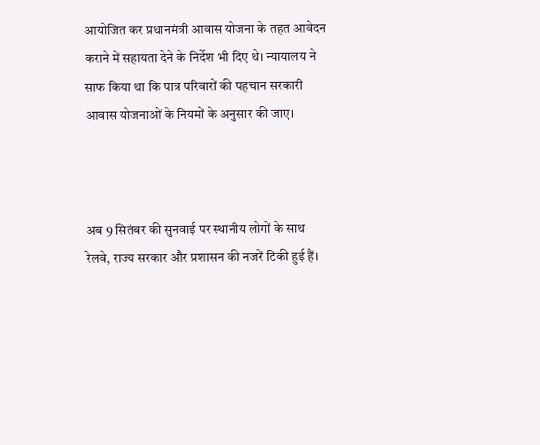आयोजित कर प्रधानमंत्री आवास योजना के तहत आवेदन कराने में सहायता देने के निर्देश भी दिए थे। न्यायालय ने साफ किया था कि पात्र परिवारों की पहचान सरकारी आवास योजनाओं के नियमों के अनुसार की जाए।



अब 9 सितंबर की सुनवाई पर स्थानीय लोगों के साथ रेलवे, राज्य सरकार और प्रशासन की नजरें टिकी हुई हैं।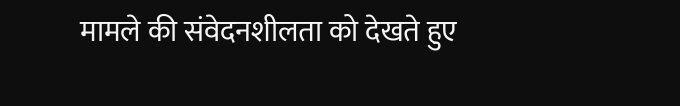मामले की संवेदनशीलता को देखते हुए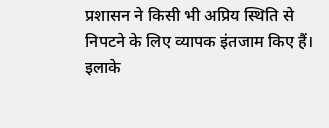प्रशासन ने किसी भी अप्रिय स्थिति से निपटने के लिए व्यापक इंतजाम किए हैं। इलाके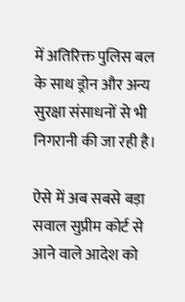में अतिरिक्त पुलिस बल के साथ ड्रोन और अन्य सुरक्षा संसाधनों से भी निगरानी की जा रही है।

ऐसे में अब सबसे बड़ा सवाल सुप्रीम कोर्ट से आने वाले आदेश को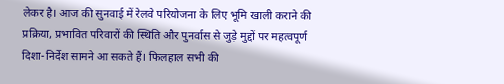लेकर है। आज की सुनवाई में रेलवे परियोजना के लिए भूमि खाली कराने की प्रक्रिया, प्रभावित परिवारों की स्थिति और पुनर्वास से जुड़े मुद्दों पर महत्वपूर्ण दिशा-निर्देश सामने आ सकते हैं। फिलहाल सभी की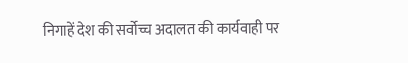निगाहें देश की सर्वोच्च अदालत की कार्यवाही पर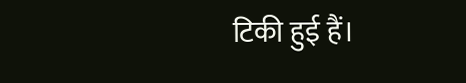टिकी हुई हैं।